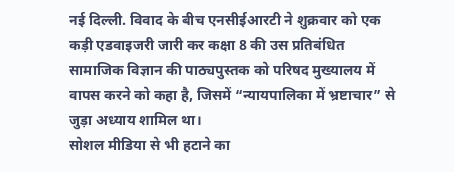नई दिल्ली. विवाद के बीच एनसीईआरटी ने शुक्रवार को एक कड़ी एडवाइजरी जारी कर कक्षा 8 की उस प्रतिबंधित सामाजिक विज्ञान की पाठ्यपुस्तक को परिषद मुख्यालय में वापस करने को कहा है, जिसमें “न्यायपालिका में भ्रष्टाचार” से जुड़ा अध्याय शामिल था।
सोशल मीडिया से भी हटाने का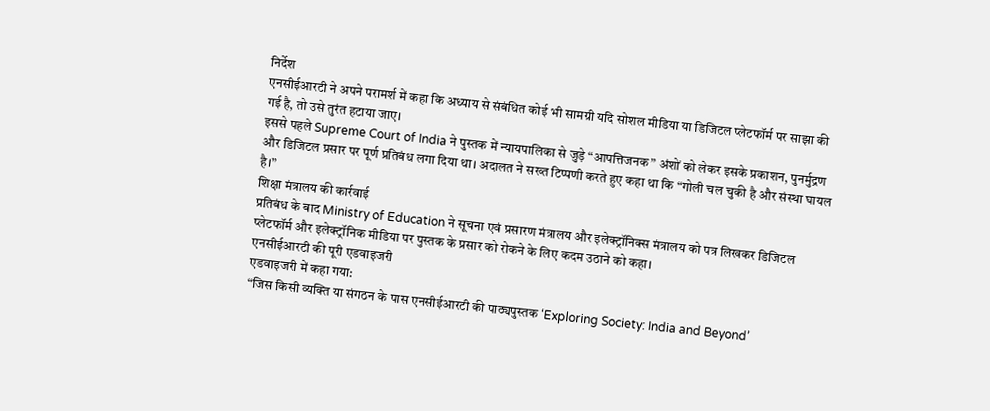निर्देश
एनसीईआरटी ने अपने परामर्श में कहा कि अध्याय से संबंधित कोई भी सामग्री यदि सोशल मीडिया या डिजिटल प्लेटफॉर्म पर साझा की गई है, तो उसे तुरंत हटाया जाए।
इससे पहले Supreme Court of India ने पुस्तक में न्यायपालिका से जुड़े “आपत्तिजनक” अंशों को लेकर इसके प्रकाशन, पुनर्मुद्रण और डिजिटल प्रसार पर पूर्ण प्रतिबंध लगा दिया था। अदालत ने सख्त टिप्पणी करते हुए कहा था कि “गोली चल चुकी है और संस्था घायल है।”
शिक्षा मंत्रालय की कार्रवाई
प्रतिबंध के बाद Ministry of Education ने सूचना एवं प्रसारण मंत्रालय और इलेक्ट्रॉनिक्स मंत्रालय को पत्र लिखकर डिजिटल प्लेटफॉर्म और इलेक्ट्रॉनिक मीडिया पर पुस्तक के प्रसार को रोकने के लिए कदम उठाने को कहा।
एनसीईआरटी की पूरी एडवाइजरी
एडवाइजरी में कहा गया:
“जिस किसी व्यक्ति या संगठन के पास एनसीईआरटी की पाठ्यपुस्तक ‘Exploring Society: India and Beyond’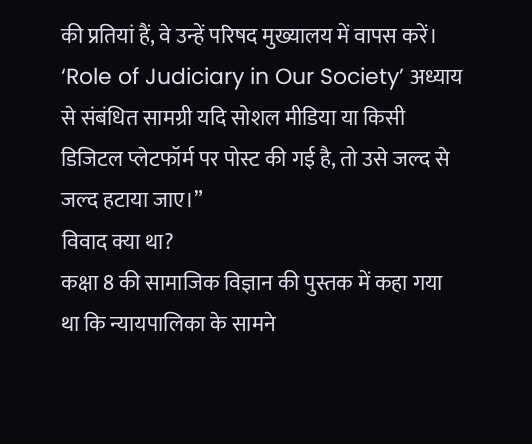की प्रतियां हैं, वे उन्हें परिषद मुख्यालय में वापस करें। ‘Role of Judiciary in Our Society’ अध्याय से संबंधित सामग्री यदि सोशल मीडिया या किसी डिजिटल प्लेटफॉर्म पर पोस्ट की गई है, तो उसे जल्द से जल्द हटाया जाए।”
विवाद क्या था?
कक्षा 8 की सामाजिक विज्ञान की पुस्तक में कहा गया था कि न्यायपालिका के सामने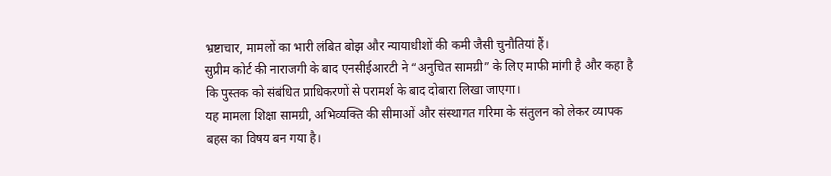भ्रष्टाचार, मामलों का भारी लंबित बोझ और न्यायाधीशों की कमी जैसी चुनौतियां हैं।
सुप्रीम कोर्ट की नाराजगी के बाद एनसीईआरटी ने “अनुचित सामग्री” के लिए माफी मांगी है और कहा है कि पुस्तक को संबंधित प्राधिकरणों से परामर्श के बाद दोबारा लिखा जाएगा।
यह मामला शिक्षा सामग्री, अभिव्यक्ति की सीमाओं और संस्थागत गरिमा के संतुलन को लेकर व्यापक बहस का विषय बन गया है।